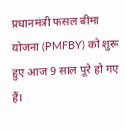प्रधानमंत्री फसल बीमा योजना (PMFBY) को शुरू हुए आज 9 साल पूरे हो गए हैं।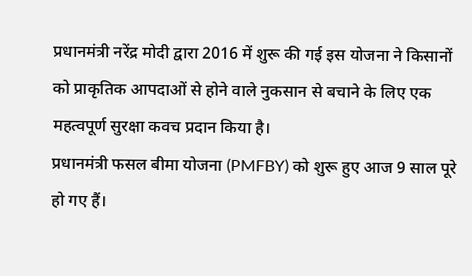प्रधानमंत्री नरेंद्र मोदी द्वारा 2016 में शुरू की गई इस योजना ने किसानों को प्राकृतिक आपदाओं से होने वाले नुकसान से बचाने के लिए एक महत्वपूर्ण सुरक्षा कवच प्रदान किया है।
प्रधानमंत्री फसल बीमा योजना (PMFBY) को शुरू हुए आज 9 साल पूरे हो गए हैं।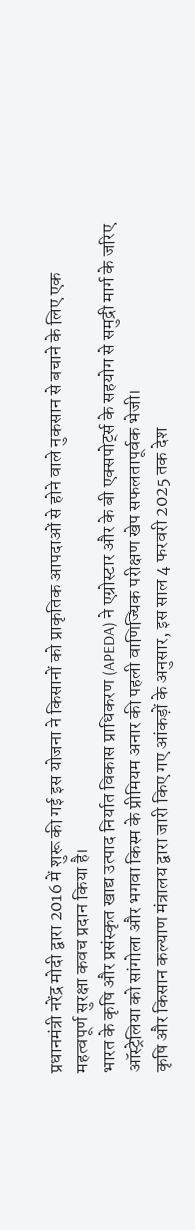प्रधानमंत्री नरेंद्र मोदी द्वारा 2016 में शुरू की गई इस योजना ने किसानों को प्राकृतिक आपदाओं से होने वाले नुकसान से बचाने के लिए एक महत्वपूर्ण सुरक्षा कवच प्रदान किया है।
भारत के कृषि और प्रसंस्कृत खाद्य उत्पाद निर्यात विकास प्राधिकरण (APEDA) ने एग्रोस्टार और के बी एक्सपोर्ट्स के सहयोग से समुद्री मार्ग के जरिए ऑस्ट्रेलिया को सांगोला और भगवा किस्म के प्रीमियम अनार की पहली वाणिज्यिक परीक्षण खेप सफलतापूर्वक भेजी।
कृषि और किसान कल्याण मंत्रालय द्वारा जारी किए गए आंकड़ों के अनुसार, इस साल 4 फरवरी 2025 तक देश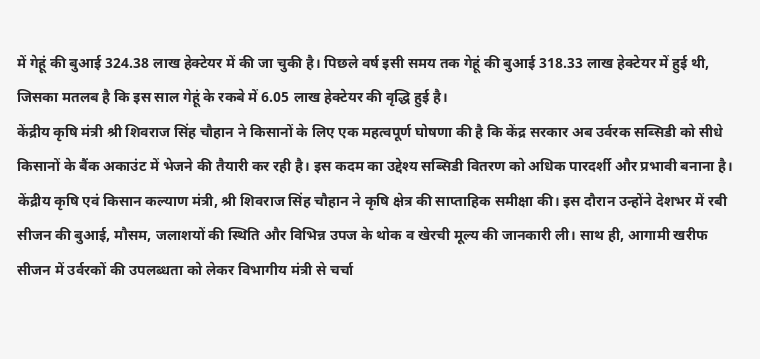में गेहूं की बुआई 324.38 लाख हेक्टेयर में की जा चुकी है। पिछले वर्ष इसी समय तक गेहूं की बुआई 318.33 लाख हेक्टेयर में हुई थी, जिसका मतलब है कि इस साल गेहूं के रकबे में 6.05 लाख हेक्टेयर की वृद्धि हुई है।
केंद्रीय कृषि मंत्री श्री शिवराज सिंह चौहान ने किसानों के लिए एक महत्वपूर्ण घोषणा की है कि केंद्र सरकार अब उर्वरक सब्सिडी को सीधे किसानों के बैंक अकाउंट में भेजने की तैयारी कर रही है। इस कदम का उद्देश्य सब्सिडी वितरण को अधिक पारदर्शी और प्रभावी बनाना है।
केंद्रीय कृषि एवं किसान कल्याण मंत्री, श्री शिवराज सिंह चौहान ने कृषि क्षेत्र की साप्ताहिक समीक्षा की। इस दौरान उन्होंने देशभर में रबी सीजन की बुआई, मौसम, जलाशयों की स्थिति और विभिन्न उपज के थोक व खेरची मूल्य की जानकारी ली। साथ ही, आगामी खरीफ सीजन में उर्वरकों की उपलब्धता को लेकर विभागीय मंत्री से चर्चा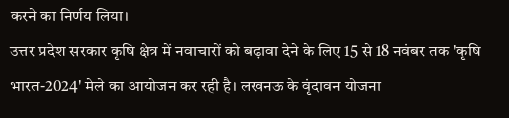करने का निर्णय लिया।
उत्तर प्रदेश सरकार कृषि क्षेत्र में नवाचारों को बढ़ावा देने के लिए 15 से 18 नवंबर तक 'कृषि भारत-2024' मेले का आयोजन कर रही है। लखनऊ के वृंदावन योजना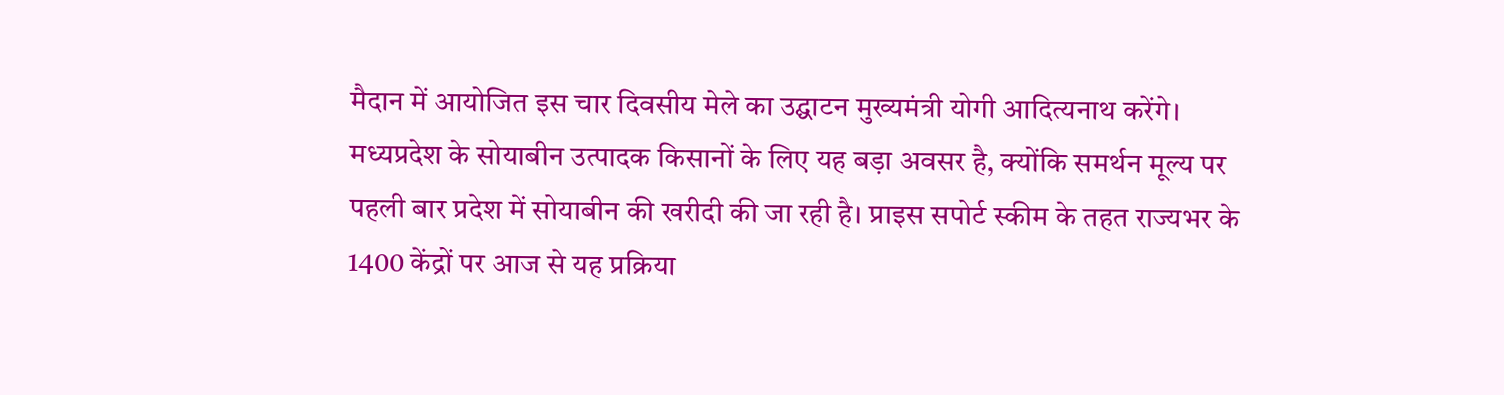मैदान में आयोजित इस चार दिवसीय मेले का उद्घाटन मुख्यमंत्री योगी आदित्यनाथ करेंगे।
मध्यप्रदेश के सोयाबीन उत्पादक किसानों के लिए यह बड़ा अवसर है, क्योंकि समर्थन मूल्य पर पहली बार प्रदेश में सोयाबीन की खरीदी की जा रही है। प्राइस सपोर्ट स्कीम के तहत राज्यभर के 1400 केंद्रों पर आज से यह प्रक्रिया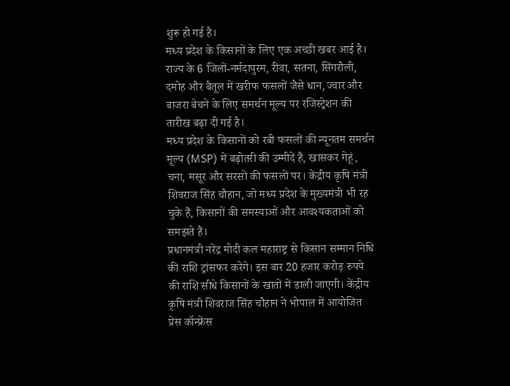शुरू हो गई है।
मध्य प्रदेश के किसानों के लिए एक अच्छी खबर आई है। राज्य के 6 जिलों-नर्मदापुरम, रीवा, सतना, सिंगरौली, दमोह और बैतूल में खरीफ फसलों जैसे धान, ज्वार और बाजरा बेचने के लिए समर्थन मूल्य पर रजिस्ट्रेशन की तारीख बढ़ा दी गई है।
मध्य प्रदेश के किसानों को रबी फसलों की न्यूनतम समर्थन मूल्य (MSP) में बढ़ोतरी की उम्मीदें हैं, खासकर गेहूं, चना, मसूर और सरसों की फसलों पर। केंद्रीय कृषि मंत्री शिवराज सिंह चौहान, जो मध्य प्रदेश के मुख्यमंत्री भी रह चुके हैं, किसानों की समस्याओं और आवश्यकताओं को समझते हैं।
प्रधानमंत्री नरेंद्र मोदी कल महाराष्ट्र से किसान सम्मान निधि की राशि ट्रांसफर करेंगे। इस बार 20 हजार करोड़ रुपये की राशि सीधे किसानों के खातों में डाली जाएगी। केंद्रीय कृषि मंत्री शिवराज सिंह चौहान ने भोपाल में आयोजित प्रेस कॉन्फ्रेंस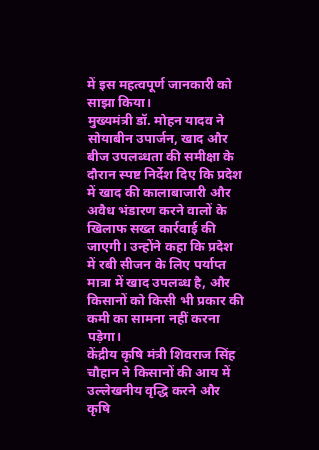में इस महत्वपूर्ण जानकारी को साझा किया।
मुख्यमंत्री डॉ. मोहन यादव ने सोयाबीन उपार्जन, खाद और बीज उपलब्धता की समीक्षा के दौरान स्पष्ट निर्देश दिए कि प्रदेश में खाद की कालाबाजारी और अवैध भंडारण करने वालों के खिलाफ सख्त कार्रवाई की जाएगी। उन्होंने कहा कि प्रदेश में रबी सीजन के लिए पर्याप्त मात्रा में खाद उपलब्ध है, और किसानों को किसी भी प्रकार की कमी का सामना नहीं करना पड़ेगा।
केंद्रीय कृषि मंत्री शिवराज सिंह चौहान ने किसानों की आय में उल्लेखनीय वृद्धि करने और कृषि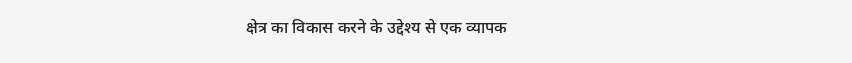क्षेत्र का विकास करने के उद्देश्य से एक व्यापक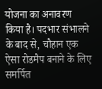योजना का अनावरण किया है। पदभार संभालने के बाद से, चौहान एक ऐसा रोडमैप बनाने के लिए समर्पित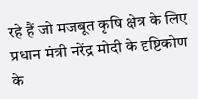रहे हैं जो मजबूत कृषि क्षेत्र के लिए प्रधान मंत्री नरेंद्र मोदी के दृष्टिकोण के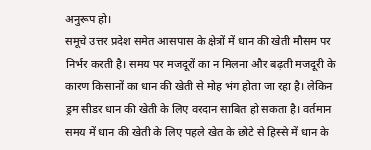अनुरूप हो।
समूचे उत्तर प्रदेश समेत आसपास के क्षेत्रों में धान की खेती मौसम पर निर्भर करती है। समय पर मजदूरों का न मिलना और बढ़ती मजदूरी के कारण किसानों का धान की खेती से मोह भंग होता जा रहा है। लेकिन ड्रम सीडर धान की खेती के लिए वरदान साबित हो सकता है। वर्तमान समय में धान की खेती के लिए पहले खेत के छोटे से हिस्से में धान के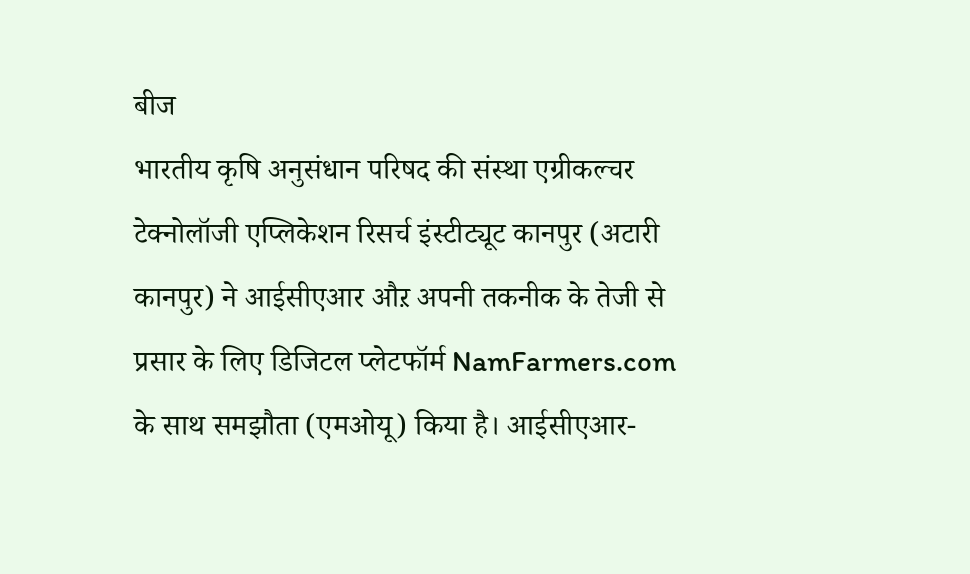बीज
भारतीय कृषि अनुसंधान परिषद की संस्था एग्रीकल्चर टेक्नोलॉजी एप्लिकेशन रिसर्च इंस्टीट्यूट कानपुर (अटारी कानपुर) ने आईसीएआर औऱ अपनी तकनीक के तेजी से प्रसार के लिए डिजिटल प्लेटफॉर्म NamFarmers.com के साथ समझौता (एमओयू) किया है। आईसीएआर-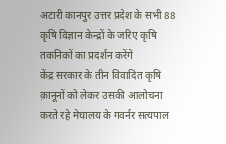अटारी कानपुर उत्तर प्रदेश के सभी 88 कृषि विज्ञान केन्द्रों के जरिए कृषि तकनिकों का प्रदर्शन करेंगे
केंद्र सरकार के तीन विवादित कृषि क़ानूनों को लेकर उसकी आलोचना करते रहे मेघालय के गवर्नर सत्यपाल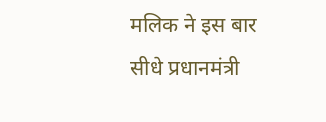मलिक ने इस बार सीधे प्रधानमंत्री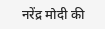नरेंद्र मोदी की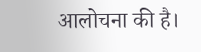आलोचना की है।